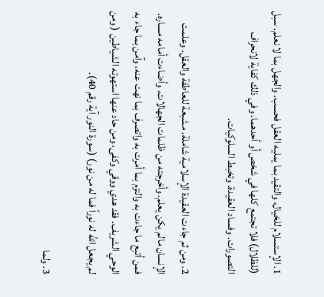1. الإستسلام للخيال، والتقيد بما يمليه العقل فحسب. والجهل بما لا نعلم. سبل (للظلال) فلا تجتمع كلها في شخص أو أحدهما. وفي ذلك كفاية لانحراف التصورات. وفساد العقيدة. وتخبط السلوكيات.

2. ومن ثم جاءت العقيدة الإسلامية شاملة. مشبعة للعاطفة والعقل. وعلمت الإنسان مالم يكن يعلم. وأخرجته من ظلمات الجهالات. وأضاءت أمامه مساره. فمن أتبع ما جاءت به والتزم بما أمرت به واتصرف بما نهت عنه، وآمن بما جاء به الوحي الشريف. فقد هدي ووقي وكفى، ومن حاد عنها استهوته الشياطين ( ومن لم يجعل الله له نوراً فما له من نور) (سورة النور آية رقم 40).

3. ولما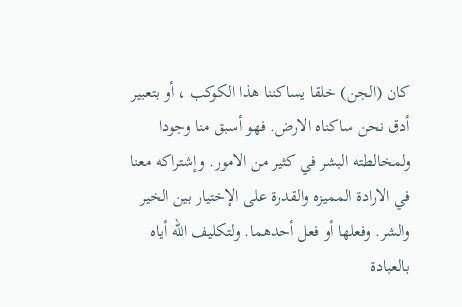كان (الجن) خلقا يساكننا هذا الكوكب ، أو بتعبير أدق نحن ساكناه الارض. فهو أسبق منا وجودا ولمخالطته البشر في كثير من الامور. وإشتراكه معنا في الارادة المميزه والقدرة على الإختيار بين الخير والشر. وفعلها أو فعل أحدهما. ولتكليف الله أياه بالعبادة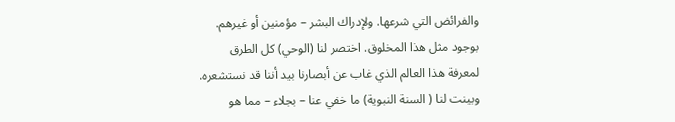والفرائض التي شرعها. ولإدراك البشر – مؤمنين أو غيرهم. بوجود مثل هذا المخلوق. اختصر لنا (الوحي) كل الطرق لمعرفة هذا العالم الذي غاب عن أبصارنا بيد أننا قد نستشعره. وبينت لنا ( السنة النبوية) ما خفي عنا – بجلاء – مما هو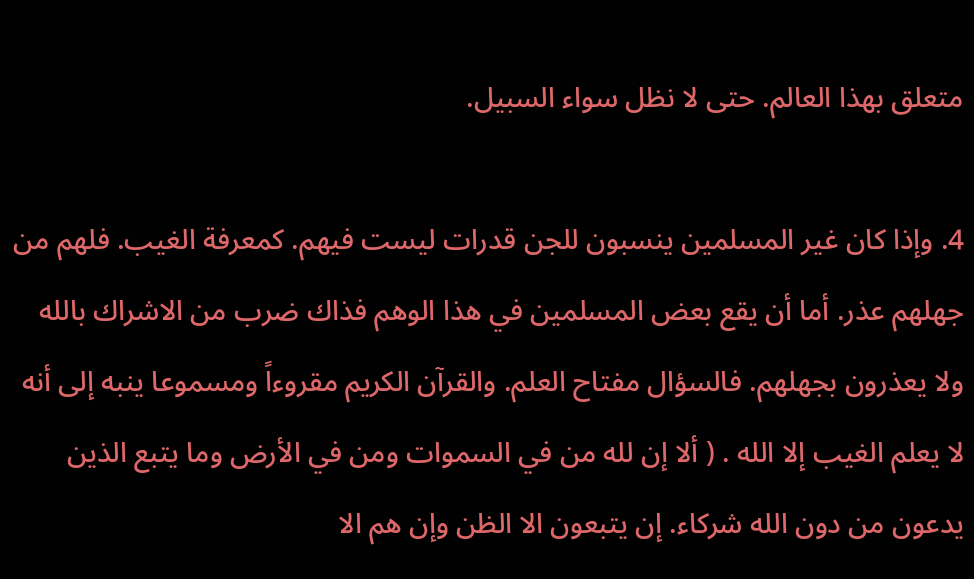متعلق بهذا العالم. حتى لا نظل سواء السبيل.

4. وإذا كان غير المسلمين ينسبون للجن قدرات ليست فيهم. كمعرفة الغيب. فلهم من جهلهم عذر. أما أن يقع بعض المسلمين في هذا الوهم فذاك ضرب من الاشراك بالله ولا يعذرون بجهلهم. فالسؤال مفتاح العلم. والقرآن الكريم مقروءاً ومسموعا ينبه إلى أنه لا يعلم الغيب إلا الله . ( ألا إن لله من في السموات ومن في الأرض وما يتبع الذين يدعون من دون الله شركاء. إن يتبعون الا الظن وإن هم الا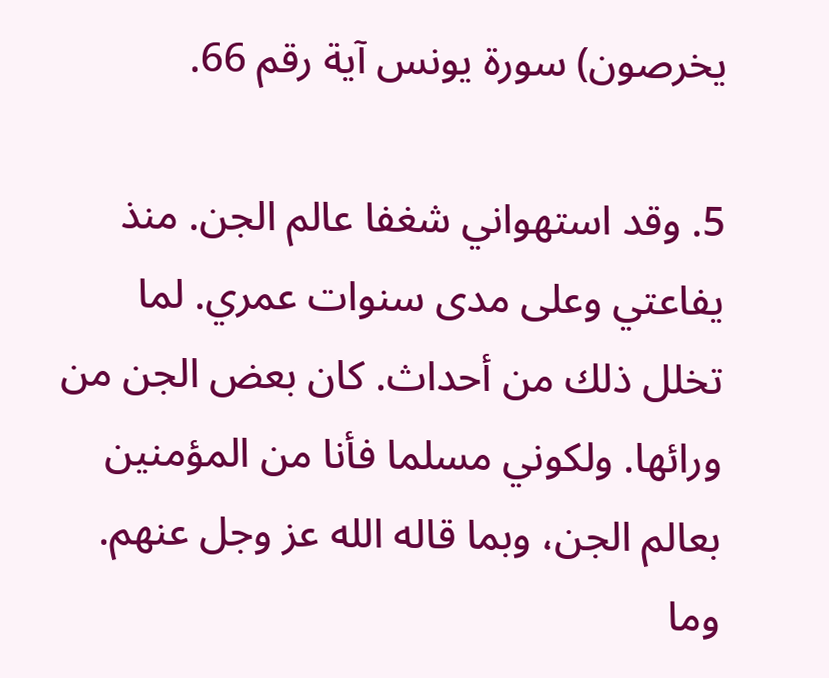يخرصون) سورة يونس آية رقم 66.

5. وقد استهواني شغفا عالم الجن. منذ يفاعتي وعلى مدى سنوات عمري. لما تخلل ذلك من أحداث. كان بعض الجن من ورائها. ولكوني مسلما فأنا من المؤمنين بعالم الجن، وبما قاله الله عز وجل عنهم. وما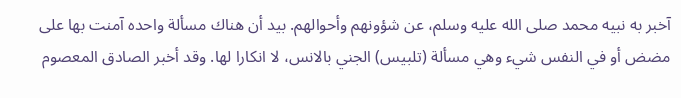آخبر به نبيه محمد صلى الله عليه وسلم، عن شؤونهم وأحوالهم. بيد أن هناك مسألة واحده آمنت بها على مضض أو في النفس شيء وهي مسألة (تلبيس) الجني بالانس، لا انكارا لها. وقد أخبر الصادق المعصوم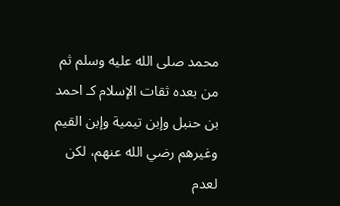محمد صلى الله عليه وسلم ثم من بعده ثقات الإسلام كـ احمد بن حنبل وإبن تيمية وإبن القيم وغيرهم رضي الله عنهم، لكن لعدم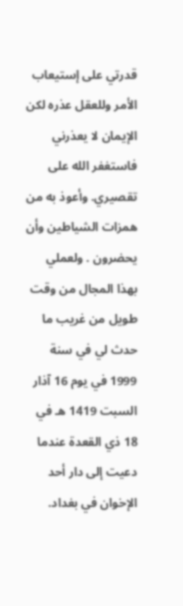قدرتي على إستيعاب الأمر وللعقل عذره لكن الإيمان لا يعذرني فاستغفر الله على تقصيري. وأعوذ به من همزات الشياطين وأن يحضرون . ولعملي بهذا المجال من وقت طويل من غريب ما حدث لي في سنة 1999 في يوم 16 آذار السبت 1419 هـ في 18 ذي القعدة عندما دعيت إلى دار أحد الإخوان في بغداد.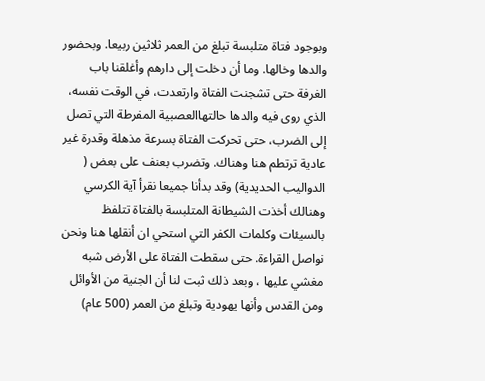وبوجود فتاة متلبسة تبلغ من العمر ثلاثين ربيعا. وبحضور والدها وخالها. وما أن دخلت إلى دارهم وأغلقنا باب الغرفة حتى تشجنت الفتاة وارتعدت، في الوقت نفسه، الذي روى فيه والدها حالتهاالعصبية المفرطة التي تصل إلى الضرب، حتى تحركت الفتاة بسرعة مذهلة وقدرة غير عادية ترتطم هنا وهناك. وتضرب بعنف على بعض ( الدواليب الحديدية) وقد بدأنا جميعا نقرأ آية الكرسي وهنالك أخذت الشيطانة المتلبسة بالفتاة تتلفظ بالسيئات وكلمات الكفر التي استحي ان أنقلها هنا ونحن نواصل القراءة. حتى سقطت الفتاة على الأرض شبه مغشي عليها ، وبعد ذلك ثبت لنا أن الجنية من الأوائل ومن القدس وأنها يهودية وتبلغ من العمر (500 عام)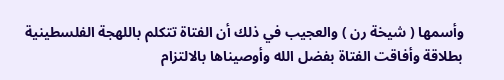وأسمها ( شيخة رن ) والعجيب في ذلك أن الفتاة تتكلم باللهجة الفلسطينية بطلاقة وأفاقت الفتاة بفضل الله وأوصيناها بالالتزام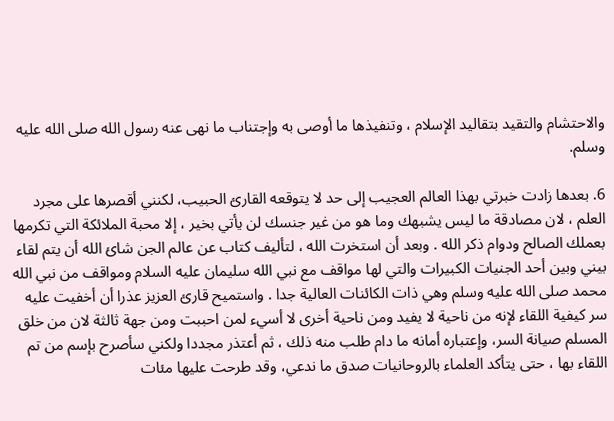والاحتشام والتقيد بتقاليد الإسلام ، وتنفيذها ما أوصى به وإجتناب ما نهى عنه رسول الله صلى الله عليه وسلم.

6. بعدها زادت خبرتي بهذا العالم العجيب إلى حد لا يتوقعه القارئ الحبيب، لكنني أقصرها على مجرد العلم ، لان مصادقة ما ليس يشبهك وما هو من غير جنسك لن يأتي بخير ، إلا محبة الملائكة التي تكرمها بعملك الصالح ودوام ذكر الله . وبعد أن استخرت الله ، لتأليف كتاب عن عالم الجن شائ الله أن يتم لقاء بيني وبين أحد الجنيات الكبيرات والتي لها مواقف مع نبي الله سليمان عليه السلام ومواقف من نبي الله محمد صلى الله عليه وسلم وهي ذات الكائنات العالية جدا . واستميح قارئ العزيز عذرا أن أخفيت عليه سر كيفية اللقاء لإنه من ناحية لا يفيد ومن ناحية أخرى لا أسيء لمن احببت ومن جهة ثالثة لان من خلق المسلم صيانة السر، وإعتباره أمانه ما دام طلب منه ذلك ، ثم أعتذر مجددا ولكني سأصرح بإسم من تم اللقاء بها ، حتى يتأكد العلماء بالروحانيات صدق ما ندعي، وقد طرحت عليها مئات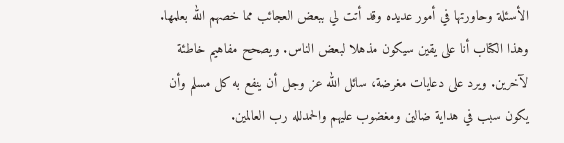الأسئلة وحاورتها في أمور عديده وقد أتت لي ببعض العجائب مما خصهم الله بعلمها. وهذا الكتاب أنا على يقين سيكون مذهلا لبعض الناس. ويصحح مفاهيم خاطئة لآخرين. ويرد على دعايات مغرضة، سائل الله عز وجل أن ينفع به كل مسلم وأن يكون سبب في هداية ضالين ومغضوب عليهم والحمدلله رب العالمين.